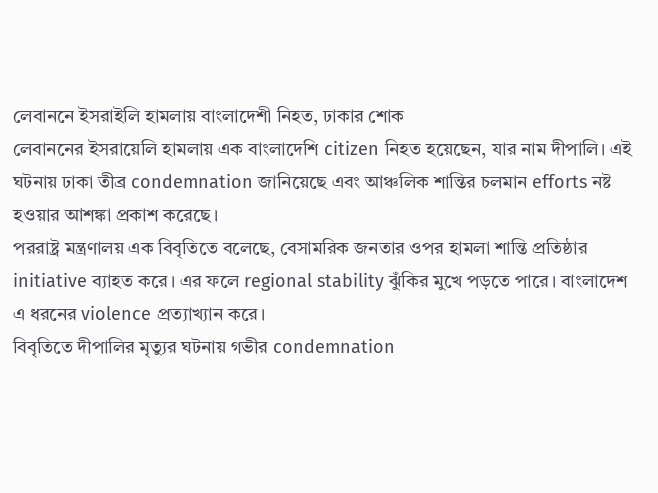লেবাননে ইসরাইলি হামলায় বাংলাদেশী নিহত, ঢাকার শোক
লেবাননের ইসরায়েলি হামলায় এক বাংলাদেশি citizen নিহত হয়েছেন, যার নাম দীপালি। এই ঘটনায় ঢাকা তীব্র condemnation জানিয়েছে এবং আঞ্চলিক শান্তির চলমান efforts নষ্ট হওয়ার আশঙ্কা প্রকাশ করেছে।
পররাষ্ট্র মন্ত্রণালয় এক বিবৃতিতে বলেছে, বেসামরিক জনতার ওপর হামলা শান্তি প্রতিষ্ঠার initiative ব্যাহত করে। এর ফলে regional stability ঝুঁকির মুখে পড়তে পারে। বাংলাদেশ এ ধরনের violence প্রত্যাখ্যান করে।
বিবৃতিতে দীপালির মৃত্যুর ঘটনায় গভীর condemnation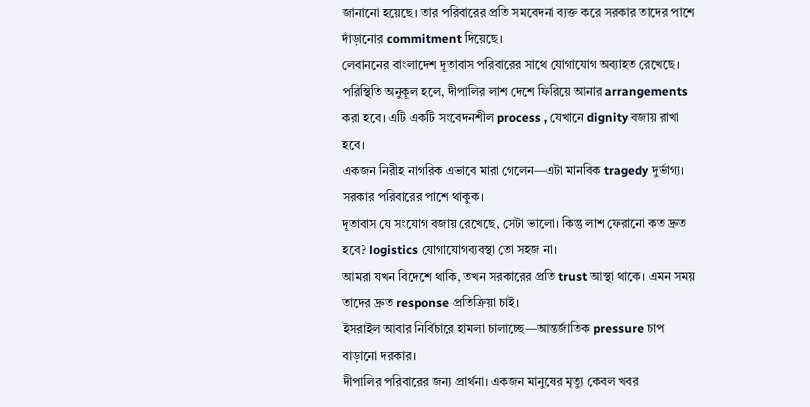জানানো হয়েছে। তার পরিবারের প্রতি সমবেদনা ব্যক্ত করে সরকার তাদের পাশে দাঁড়ানোর commitment দিয়েছে।
লেবাননের বাংলাদেশ দূতাবাস পরিবারের সাথে যোগাযোগ অব্যাহত রেখেছে। পরিস্থিতি অনুকূল হলে, দীপালির লাশ দেশে ফিরিয়ে আনার arrangements করা হবে। এটি একটি সংবেদনশীল process , যেখানে dignity বজায় রাখা হবে।
একজন নিরীহ নাগরিক এভাবে মারা গেলেন—এটা মানবিক tragedy দুর্ভাগ্য। সরকার পরিবারের পাশে থাকুক।
দূতাবাস যে সংযোগ বজায় রেখেছে, সেটা ভালো। কিন্তু লাশ ফেরানো কত দ্রুত হবে? logistics যোগাযোগব্যবস্থা তো সহজ না।
আমরা যখন বিদেশে থাকি, তখন সরকারের প্রতি trust আস্থা থাকে। এমন সময় তাদের দ্রুত response প্রতিক্রিয়া চাই।
ইসরাইল আবার নির্বিচারে হামলা চালাচ্ছে—আন্তর্জাতিক pressure চাপ বাড়ানো দরকার।
দীপালির পরিবারের জন্য প্রার্থনা। একজন মানুষের মৃত্যু কেবল খবর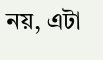নয়, এটা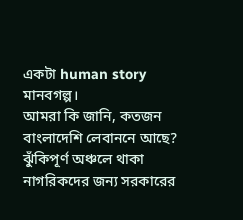একটা human story মানবগল্প।
আমরা কি জানি, কতজন বাংলাদেশি লেবাননে আছে? ঝুঁকিপূর্ণ অঞ্চলে থাকা নাগরিকদের জন্য সরকারের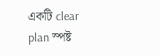একটি clear plan স্পষ্ট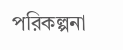পরিকল্পনা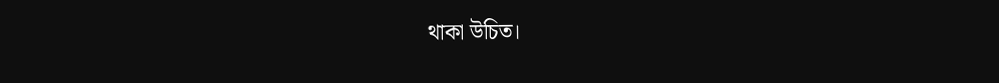থাকা উচিত।